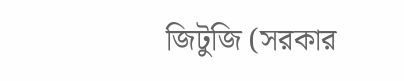জিটুজি (সরকার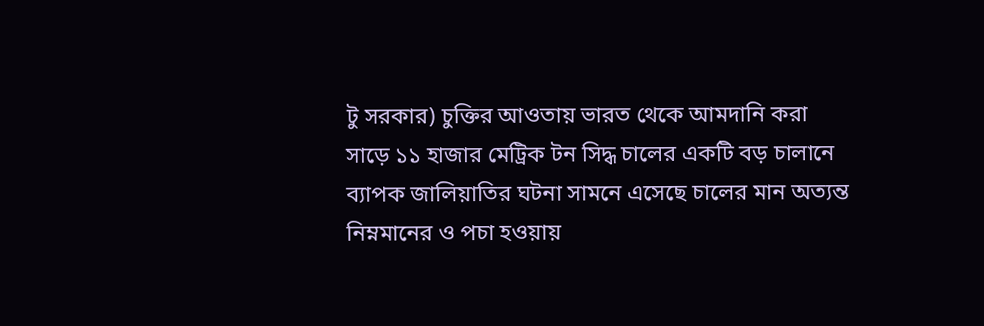টু সরকার) চুক্তির আওতায় ভারত থেকে আমদানি করা সাড়ে ১১ হাজার মেট্রিক টন সিদ্ধ চালের একটি বড় চালানে ব্যাপক জালিয়াতির ঘটনা সামনে এসেছে চালের মান অত্যন্ত নিম্নমানের ও পচা হওয়ায়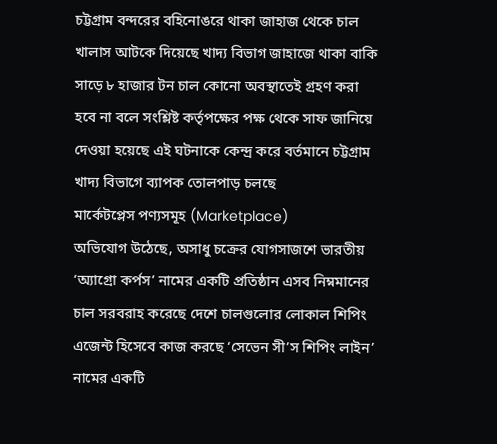চট্টগ্রাম বন্দরের বহিনোঙরে থাকা জাহাজ থেকে চাল খালাস আটকে দিয়েছে খাদ্য বিভাগ জাহাজে থাকা বাকি সাড়ে ৮ হাজার টন চাল কোনো অবস্থাতেই গ্রহণ করা হবে না বলে সংশ্লিষ্ট কর্তৃপক্ষের পক্ষ থেকে সাফ জানিয়ে দেওয়া হয়েছে এই ঘটনাকে কেন্দ্র করে বর্তমানে চট্টগ্রাম খাদ্য বিভাগে ব্যাপক তোলপাড় চলছে
মার্কেটপ্লেস পণ্যসমূহ (Marketplace)
অভিযোগ উঠেছে, অসাধু চক্রের যোগসাজশে ভারতীয় ‘অ্যাগ্রো কর্পস’ নামের একটি প্রতিষ্ঠান এসব নিম্নমানের চাল সরবরাহ করেছে দেশে চালগুলোর লোকাল শিপিং এজেন্ট হিসেবে কাজ করছে ‘সেভেন সী’স শিপিং লাইন’ নামের একটি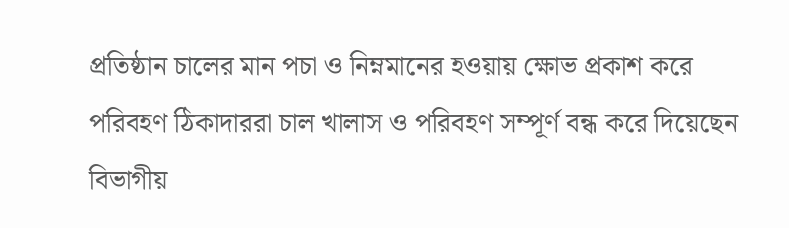প্রতিষ্ঠান চালের মান পচা ও নিম্নমানের হওয়ায় ক্ষোভ প্রকাশ করে পরিবহণ ঠিকাদাররা চাল খালাস ও পরিবহণ সম্পূর্ণ বন্ধ করে দিয়েছেন বিভাগীয়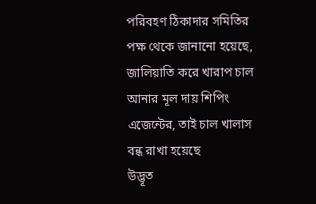পরিবহণ ঠিকাদার সমিতির পক্ষ থেকে জানানো হয়েছে, জালিয়াতি করে খারাপ চাল আনার মূল দায় শিপিং এজেন্টের, তাই চাল খালাস বন্ধ রাখা হয়েছে
উদ্ভূত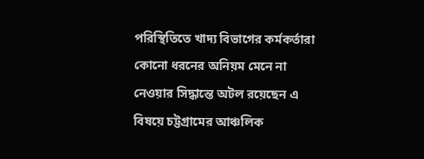পরিস্থিতিতে খাদ্য বিভাগের কর্মকর্তারা কোনো ধরনের অনিয়ম মেনে না নেওয়ার সিদ্ধান্তে অটল রয়েছেন এ বিষয়ে চট্টগ্রামের আঞ্চলিক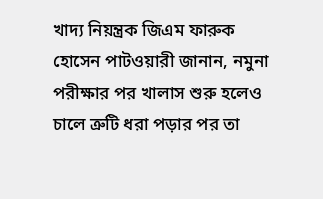খাদ্য নিয়ন্ত্রক জিএম ফারুক হোসেন পাটওয়ারী জানান, নমুনা পরীক্ষার পর খালাস শুরু হলেও চালে ত্রুটি ধরা পড়ার পর তা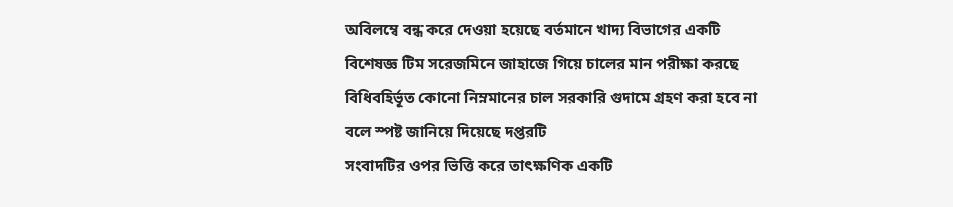অবিলম্বে বন্ধ করে দেওয়া হয়েছে বর্তমানে খাদ্য বিভাগের একটি বিশেষজ্ঞ টিম সরেজমিনে জাহাজে গিয়ে চালের মান পরীক্ষা করছে বিধিবহির্ভূত কোনো নিম্নমানের চাল সরকারি গুদামে গ্রহণ করা হবে না বলে স্পষ্ট জানিয়ে দিয়েছে দপ্তরটি
সংবাদটির ওপর ভিত্তি করে তাৎক্ষণিক একটি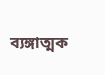ব্যঙ্গাত্মক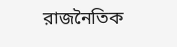রাজনৈতিক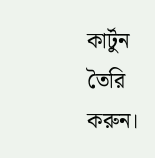কার্টুন তৈরি করুন।